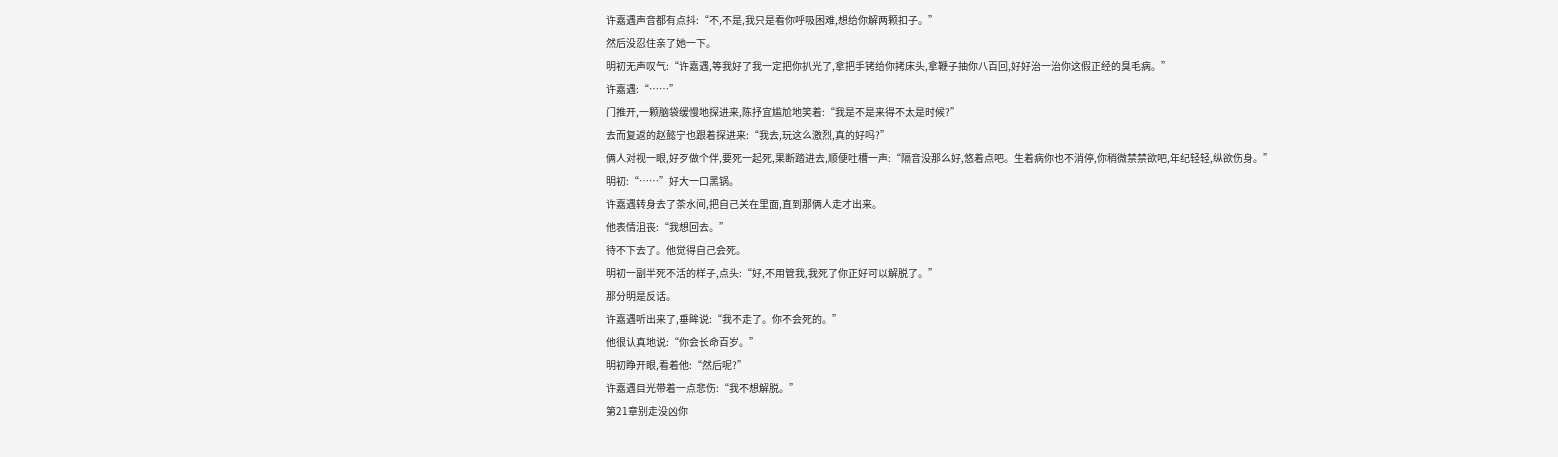许嘉遇声音都有点抖:“不,不是,我只是看你呼吸困难,想给你解两颗扣子。”
然后没忍住亲了她一下。
明初无声叹气:“许嘉遇,等我好了我一定把你扒光了,拿把手铐给你拷床头,拿鞭子抽你八百回,好好治一治你这假正经的臭毛病。”
许嘉遇:“……”
门推开,一颗脑袋缓慢地探进来,陈抒宜尴尬地笑着:“我是不是来得不太是时候?”
去而复返的赵懿宁也跟着探进来:“我去,玩这么激烈,真的好吗?”
俩人对视一眼,好歹做个伴,要死一起死,果断踏进去,顺便吐槽一声:“隔音没那么好,悠着点吧。生着病你也不消停,你稍微禁禁欲吧,年纪轻轻,纵欲伤身。”
明初:“……”好大一口黑锅。
许嘉遇转身去了茶水间,把自己关在里面,直到那俩人走才出来。
他表情沮丧:“我想回去。”
待不下去了。他觉得自己会死。
明初一副半死不活的样子,点头:“好,不用管我,我死了你正好可以解脱了。”
那分明是反话。
许嘉遇听出来了,垂眸说:“我不走了。你不会死的。”
他很认真地说:“你会长命百岁。”
明初睁开眼,看着他:“然后呢?”
许嘉遇目光带着一点悲伤:“我不想解脱。”
第21章别走没凶你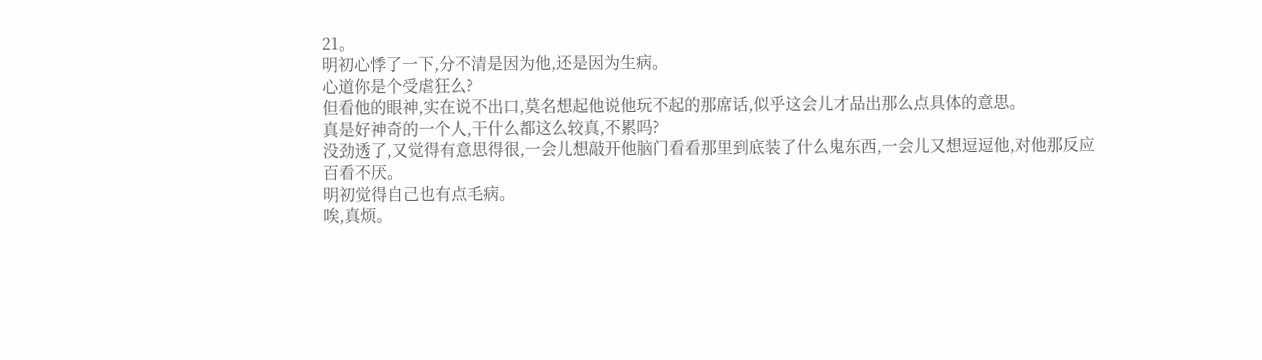21。
明初心悸了一下,分不清是因为他,还是因为生病。
心道你是个受虐狂么?
但看他的眼神,实在说不出口,莫名想起他说他玩不起的那席话,似乎这会儿才品出那么点具体的意思。
真是好神奇的一个人,干什么都这么较真,不累吗?
没劲透了,又觉得有意思得很,一会儿想敲开他脑门看看那里到底装了什么鬼东西,一会儿又想逗逗他,对他那反应百看不厌。
明初觉得自己也有点毛病。
唉,真烦。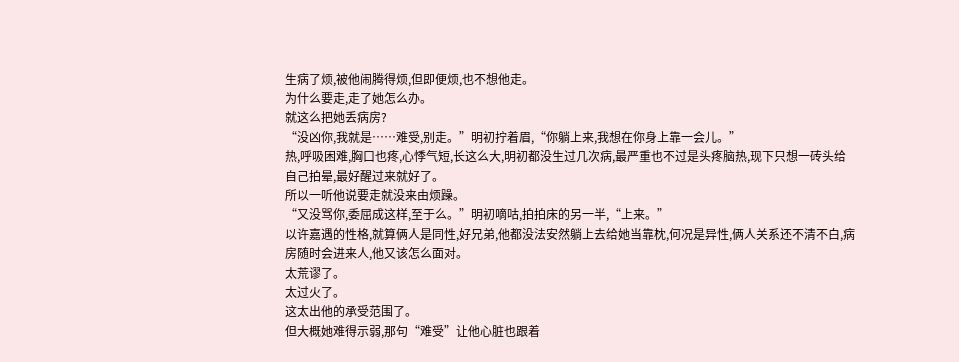生病了烦,被他闹腾得烦,但即便烦,也不想他走。
为什么要走,走了她怎么办。
就这么把她丢病房?
“没凶你,我就是……难受,别走。”明初拧着眉,“你躺上来,我想在你身上靠一会儿。”
热,呼吸困难,胸口也疼,心悸气短,长这么大,明初都没生过几次病,最严重也不过是头疼脑热,现下只想一砖头给自己拍晕,最好醒过来就好了。
所以一听他说要走就没来由烦躁。
“又没骂你,委屈成这样,至于么。”明初嘀咕,拍拍床的另一半,“上来。”
以许嘉遇的性格,就算俩人是同性,好兄弟,他都没法安然躺上去给她当靠枕,何况是异性,俩人关系还不清不白,病房随时会进来人,他又该怎么面对。
太荒谬了。
太过火了。
这太出他的承受范围了。
但大概她难得示弱,那句“难受”让他心脏也跟着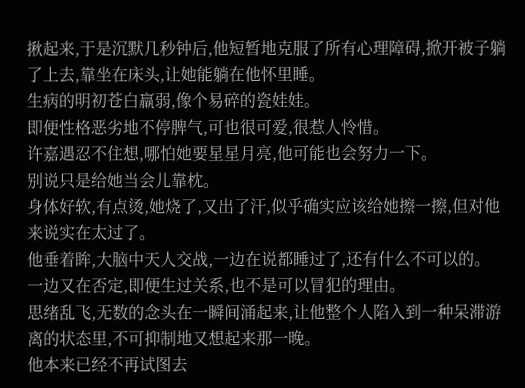揪起来,于是沉默几秒钟后,他短暂地克服了所有心理障碍,掀开被子躺了上去,靠坐在床头,让她能躺在他怀里睡。
生病的明初苍白羸弱,像个易碎的瓷娃娃。
即便性格恶劣地不停脾气,可也很可爱,很惹人怜惜。
许嘉遇忍不住想,哪怕她要星星月亮,他可能也会努力一下。
别说只是给她当会儿靠枕。
身体好软,有点烫,她烧了,又出了汗,似乎确实应该给她擦一擦,但对他来说实在太过了。
他垂着眸,大脑中天人交战,一边在说都睡过了,还有什么不可以的。
一边又在否定,即便生过关系,也不是可以冒犯的理由。
思绪乱飞,无数的念头在一瞬间涌起来,让他整个人陷入到一种呆滞游离的状态里,不可抑制地又想起来那一晚。
他本来已经不再试图去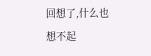回想了,什么也想不起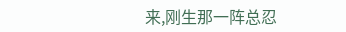来,刚生那一阵总忍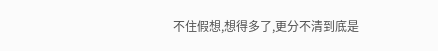不住假想,想得多了,更分不清到底是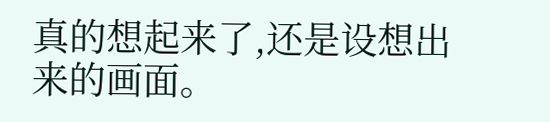真的想起来了,还是设想出来的画面。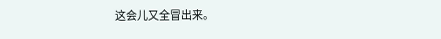这会儿又全冒出来。